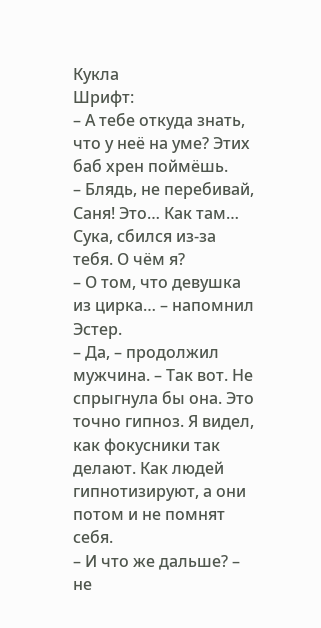Кукла
Шрифт:
– А тебе откуда знать, что у неё на уме? Этих баб хрен поймёшь.
– Блядь, не перебивай, Саня! Это… Как там… Сука, сбился из-за тебя. О чём я?
– О том, что девушка из цирка… – напомнил Эстер.
– Да, – продолжил мужчина. – Так вот. Не спрыгнула бы она. Это точно гипноз. Я видел, как фокусники так делают. Как людей гипнотизируют, а они потом и не помнят себя.
– И что же дальше? – не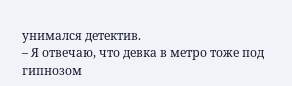унимался детектив.
– Я отвечаю, что девка в метро тоже под гипнозом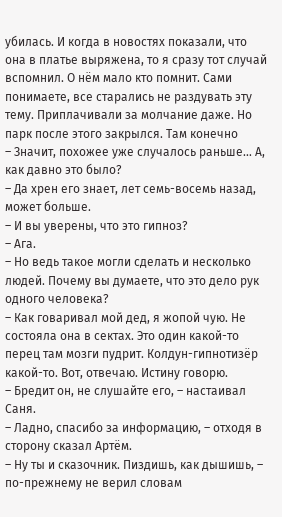убилась. И когда в новостях показали, что она в платье выряжена, то я сразу тот случай вспомнил. О нём мало кто помнит. Сами понимаете, все старались не раздувать эту тему. Приплачивали за молчание даже. Но парк после этого закрылся. Там конечно
– Значит, похожее уже случалось раньше… А, как давно это было?
– Да хрен его знает, лет семь-восемь назад, может больше.
– И вы уверены, что это гипноз?
– Ага.
– Но ведь такое могли сделать и несколько людей. Почему вы думаете, что это дело рук одного человека?
– Как говаривал мой дед, я жопой чую. Не состояла она в сектах. Это один какой-то перец там мозги пудрит. Колдун-гипнотизёр какой-то. Вот, отвечаю. Истину говорю.
– Бредит он, не слушайте его, – настаивал Саня.
– Ладно, спасибо за информацию, – отходя в сторону сказал Артём.
– Ну ты и сказочник. Пиздишь, как дышишь, – по-прежнему не верил словам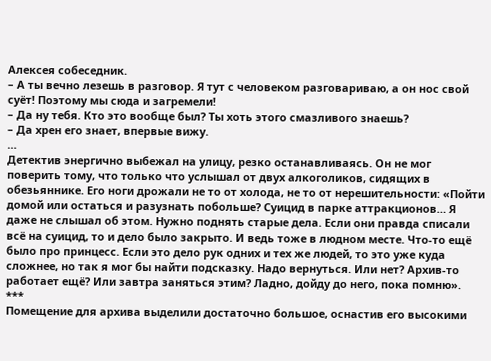Алексея собеседник.
– А ты вечно лезешь в разговор. Я тут с человеком разговариваю, а он нос свой суёт! Поэтому мы сюда и загремели!
– Да ну тебя. Кто это вообще был? Ты хоть этого смазливого знаешь?
– Да хрен его знает, впервые вижу.
…
Детектив энергично выбежал на улицу, резко останавливаясь. Он не мог поверить тому, что только что услышал от двух алкоголиков, сидящих в обезьяннике. Его ноги дрожали не то от холода, не то от нерешительности: «Пойти домой или остаться и разузнать побольше? Суицид в парке аттракционов… Я даже не слышал об этом. Нужно поднять старые дела. Если они правда списали всё на суицид, то и дело было закрыто. И ведь тоже в людном месте. Что-то ещё было про принцесс. Если это дело рук одних и тех же людей, то это уже куда сложнее, но так я мог бы найти подсказку. Надо вернуться. Или нет? Архив-то работает ещё? Или завтра заняться этим? Ладно, дойду до него, пока помню».
***
Помещение для архива выделили достаточно большое, оснастив его высокими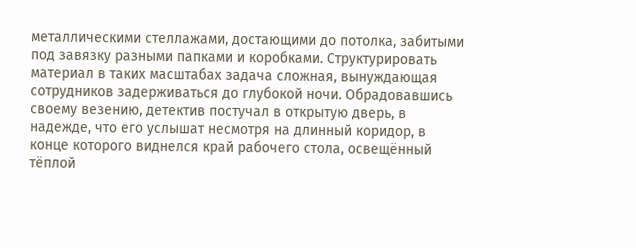металлическими стеллажами, достающими до потолка, забитыми под завязку разными папками и коробками. Структурировать материал в таких масштабах задача сложная, вынуждающая сотрудников задерживаться до глубокой ночи. Обрадовавшись своему везению, детектив постучал в открытую дверь, в надежде, что его услышат несмотря на длинный коридор, в конце которого виднелся край рабочего стола, освещённый тёплой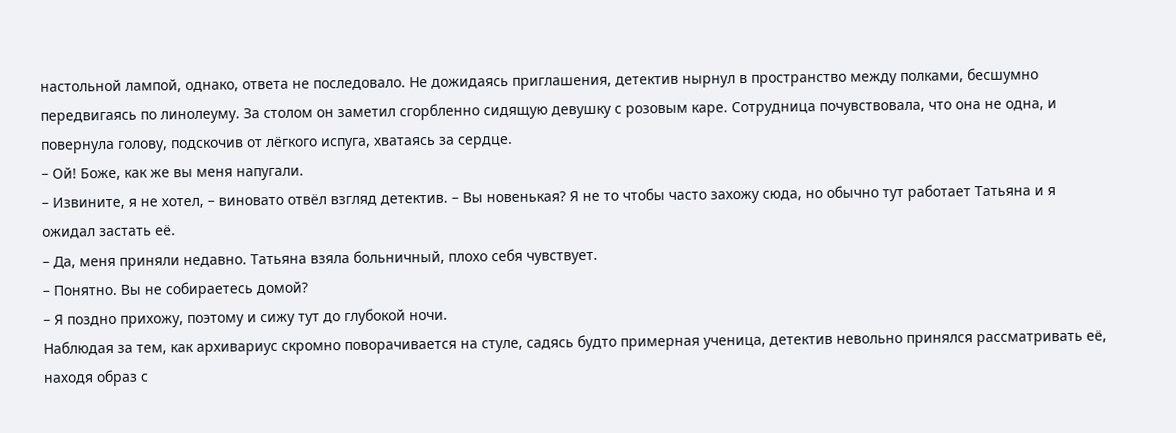настольной лампой, однако, ответа не последовало. Не дожидаясь приглашения, детектив нырнул в пространство между полками, бесшумно передвигаясь по линолеуму. За столом он заметил сгорбленно сидящую девушку с розовым каре. Сотрудница почувствовала, что она не одна, и повернула голову, подскочив от лёгкого испуга, хватаясь за сердце.
– Ой! Боже, как же вы меня напугали.
– Извините, я не хотел, – виновато отвёл взгляд детектив. – Вы новенькая? Я не то чтобы часто захожу сюда, но обычно тут работает Татьяна и я ожидал застать её.
– Да, меня приняли недавно. Татьяна взяла больничный, плохо себя чувствует.
– Понятно. Вы не собираетесь домой?
– Я поздно прихожу, поэтому и сижу тут до глубокой ночи.
Наблюдая за тем, как архивариус скромно поворачивается на стуле, садясь будто примерная ученица, детектив невольно принялся рассматривать её, находя образ с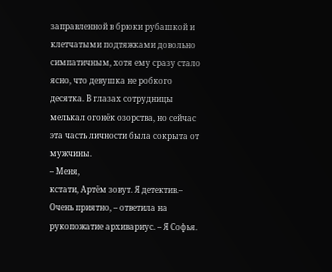заправленной в брюки рубашкой и клетчатыми подтяжками довольно симпатичным, хотя ему сразу стало ясно, что девушка не робкого десятка. В глазах сотрудницы мелькал огонёк озорства, но сейчас эта часть личности была сокрыта от мужчины.
– Меня,
кстати, Артём зовут. Я детектив.– Очень приятно, – ответила на рукопожатие архивариус. – Я Софья.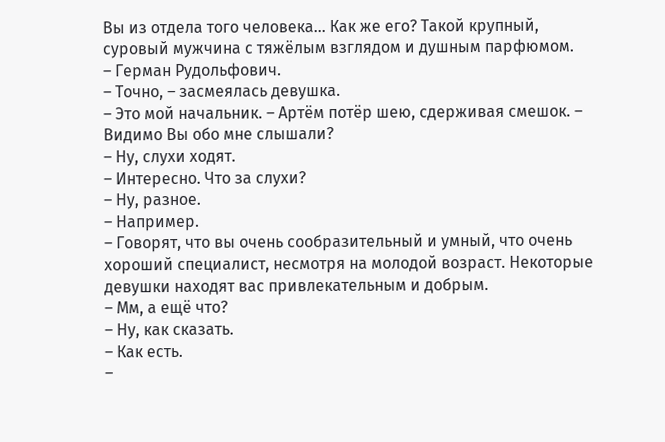Вы из отдела того человека… Как же его? Такой крупный, суровый мужчина с тяжёлым взглядом и душным парфюмом.
– Герман Рудольфович.
– Точно, – засмеялась девушка.
– Это мой начальник. – Артём потёр шею, сдерживая смешок. – Видимо Вы обо мне слышали?
– Ну, слухи ходят.
– Интересно. Что за слухи?
– Ну, разное.
– Например.
– Говорят, что вы очень сообразительный и умный, что очень хороший специалист, несмотря на молодой возраст. Некоторые девушки находят вас привлекательным и добрым.
– Мм, а ещё что?
– Ну, как сказать.
– Как есть.
–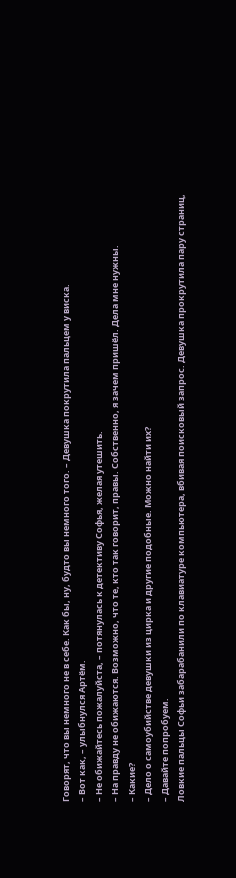Говорят, что вы немного не в себе. Как бы, ну, будто вы немного того. – Девушка покрутила пальцем у виска.
– Вот как, – улыбнулся Артём.
– Не обижайтесь пожалуйста, – потянулась к детективу Софья, желая утешить.
– На правду не обижаются. Возможно, что те, кто так говорит, правы. Собственно, я зачем пришёл. Дела мне нужны.
– Какие?
– Дело о самоубийстве девушки из цирка и другие подобные. Можно найти их?
– Давайте попробуем.
Ловкие пальцы Софьи забарабанили по клавиатуре компьютера, вбивая поисковый запрос. Девушка прокрутила пару страниц,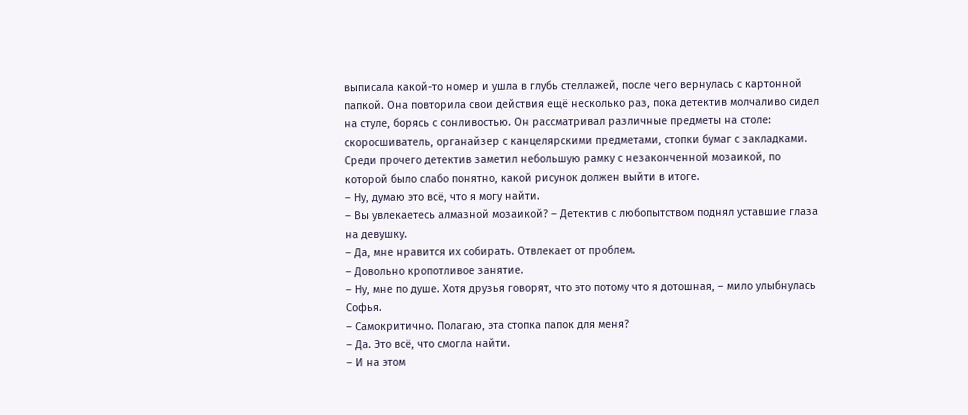выписала какой-то номер и ушла в глубь стеллажей, после чего вернулась с картонной папкой. Она повторила свои действия ещё несколько раз, пока детектив молчаливо сидел на стуле, борясь с сонливостью. Он рассматривал различные предметы на столе: скоросшиватель, органайзер с канцелярскими предметами, стопки бумаг с закладками. Среди прочего детектив заметил небольшую рамку с незаконченной мозаикой, по которой было слабо понятно, какой рисунок должен выйти в итоге.
– Ну, думаю это всё, что я могу найти.
– Вы увлекаетесь алмазной мозаикой? – Детектив с любопытством поднял уставшие глаза на девушку.
– Да, мне нравится их собирать. Отвлекает от проблем.
– Довольно кропотливое занятие.
– Ну, мне по душе. Хотя друзья говорят, что это потому что я дотошная, – мило улыбнулась Софья.
– Самокритично. Полагаю, эта стопка папок для меня?
– Да. Это всё, что смогла найти.
– И на этом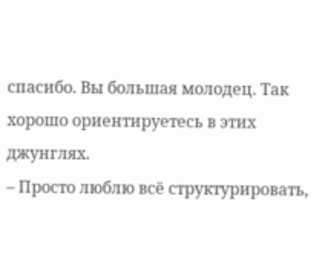спасибо. Вы большая молодец. Так хорошо ориентируетесь в этих джунглях.
– Просто люблю всё структурировать,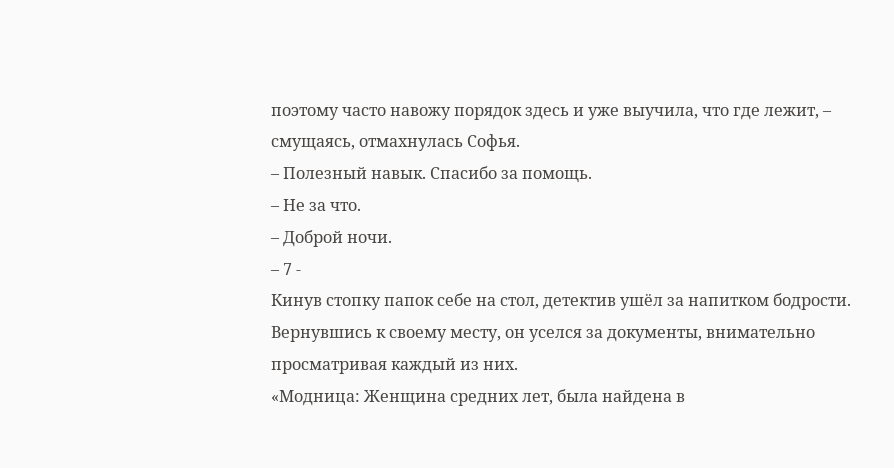поэтому часто навожу порядок здесь и уже выучила, что где лежит, – смущаясь, отмахнулась Софья.
– Полезный навык. Спасибо за помощь.
– Не за что.
– Доброй ночи.
– 7 -
Кинув стопку папок себе на стол, детектив ушёл за напитком бодрости. Вернувшись к своему месту, он уселся за документы, внимательно просматривая каждый из них.
«Модница: Женщина средних лет, была найдена в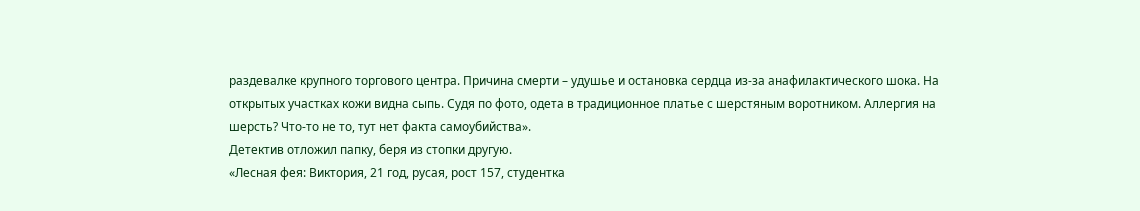раздевалке крупного торгового центра. Причина смерти – удушье и остановка сердца из-за анафилактического шока. На открытых участках кожи видна сыпь. Судя по фото, одета в традиционное платье с шерстяным воротником. Аллергия на шерсть? Что-то не то, тут нет факта самоубийства».
Детектив отложил папку, беря из стопки другую.
«Лесная фея: Виктория, 21 год, русая, рост 157, студентка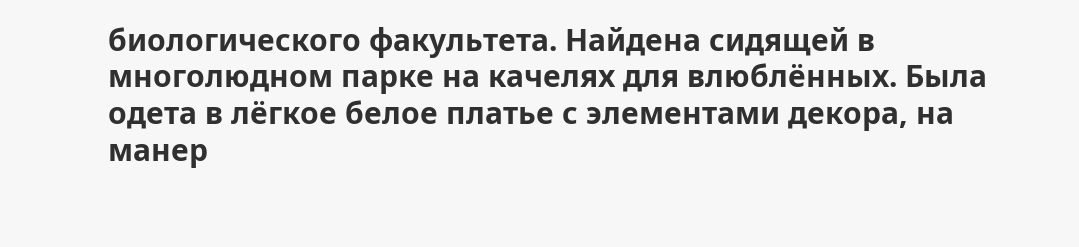биологического факультета. Найдена сидящей в многолюдном парке на качелях для влюблённых. Была одета в лёгкое белое платье с элементами декора, на манер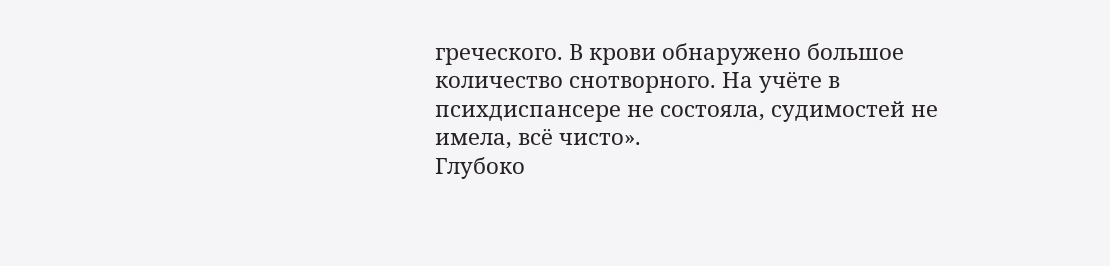греческого. В крови обнаружено большое количество снотворного. На учёте в психдиспансере не состояла, судимостей не имела, всё чисто».
Глубоко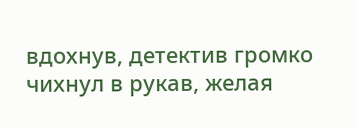вдохнув, детектив громко чихнул в рукав, желая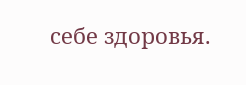себе здоровья.